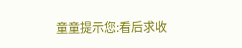童童提示您:看后求收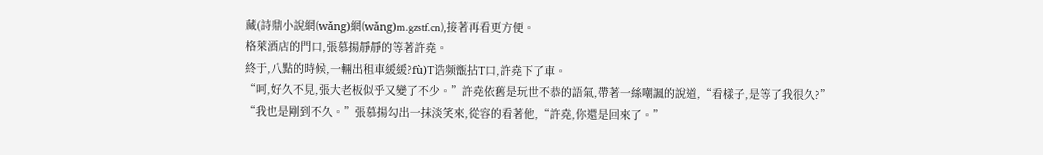藏(詩鼎小說網(wǎng)網(wǎng)m.gzstf.cn),接著再看更方便。
格萊酒店的門口,張慕揚靜靜的等著許堯。
終于,八點的時候,一輛出租車緩緩?fù)T诰频甑拈T口,許堯下了車。
“呵,好久不見,張大老板似乎又變了不少。”許堯依舊是玩世不恭的語氣,帶著一絲嘲諷的說道,“看樣子,是等了我很久?”
“我也是剛到不久。”張慕揚勾出一抹淡笑來,從容的看著他,“許堯,你還是回來了。”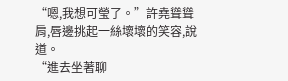“嗯,我想可瑩了。”許堯聳聳肩,唇邊挑起一絲壞壞的笑容,說道。
“進去坐著聊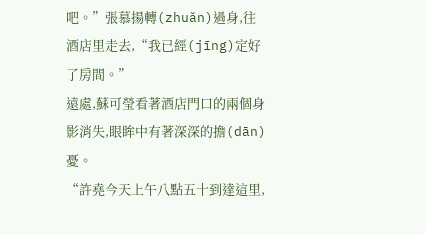吧。”張慕揚轉(zhuǎn)過身,往酒店里走去,“我已經(jīng)定好了房間。”
遠處,蘇可瑩看著酒店門口的兩個身影消失,眼眸中有著深深的擔(dān)憂。
“許堯今天上午八點五十到達這里,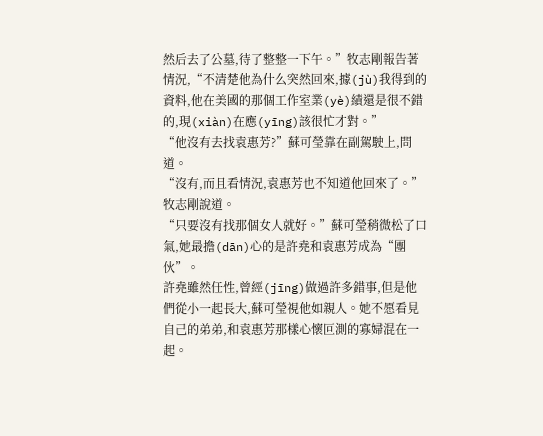然后去了公墓,待了整整一下午。”牧志剛報告著情況,“不清楚他為什么突然回來,據(jù)我得到的資料,他在美國的那個工作室業(yè)績還是很不錯的,現(xiàn)在應(yīng)該很忙才對。”
“他沒有去找袁惠芳?”蘇可瑩靠在副駕駛上,問道。
“沒有,而且看情況,袁惠芳也不知道他回來了。”牧志剛說道。
“只要沒有找那個女人就好。”蘇可瑩稍微松了口氣,她最擔(dān)心的是許堯和袁惠芳成為“團伙”。
許堯雖然任性,曾經(jīng)做過許多錯事,但是他們從小一起長大,蘇可瑩視他如親人。她不愿看見自己的弟弟,和袁惠芳那樣心懷叵測的寡婦混在一起。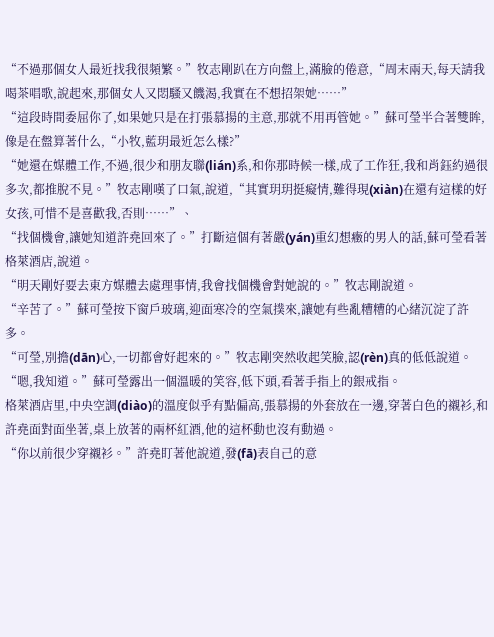“不過那個女人最近找我很頻繁。”牧志剛趴在方向盤上,滿臉的倦意,“周末兩天,每天請我喝茶唱歌,說起來,那個女人又悶騷又饑渴,我實在不想招架她……”
“這段時間委屈你了,如果她只是在打張慕揚的主意,那就不用再管她。”蘇可瑩半合著雙眸,像是在盤算著什么,“小牧,藍玥最近怎么樣?”
“她還在媒體工作,不過,很少和朋友聯(lián)系,和你那時候一樣,成了工作狂,我和肖鈺約過很多次,都推脫不見。”牧志剛嘆了口氣,說道,“其實玥玥挺癡情,難得現(xiàn)在還有這樣的好女孩,可惜不是喜歡我,否則……”、
“找個機會,讓她知道許堯回來了。”打斷這個有著嚴(yán)重幻想癥的男人的話,蘇可瑩看著格萊酒店,說道。
“明天剛好要去東方媒體去處理事情,我會找個機會對她說的。”牧志剛說道。
“辛苦了。”蘇可瑩按下窗戶玻璃,迎面寒冷的空氣撲來,讓她有些亂糟糟的心緒沉淀了許多。
“可瑩,別擔(dān)心,一切都會好起來的。”牧志剛突然收起笑臉,認(rèn)真的低低說道。
“嗯,我知道。”蘇可瑩露出一個溫暖的笑容,低下頭,看著手指上的銀戒指。
格萊酒店里,中央空調(diào)的溫度似乎有點偏高,張慕揚的外套放在一邊,穿著白色的襯衫,和許堯面對面坐著,桌上放著的兩杯紅酒,他的這杯動也沒有動過。
“你以前很少穿襯衫。”許堯盯著他說道,發(fā)表自己的意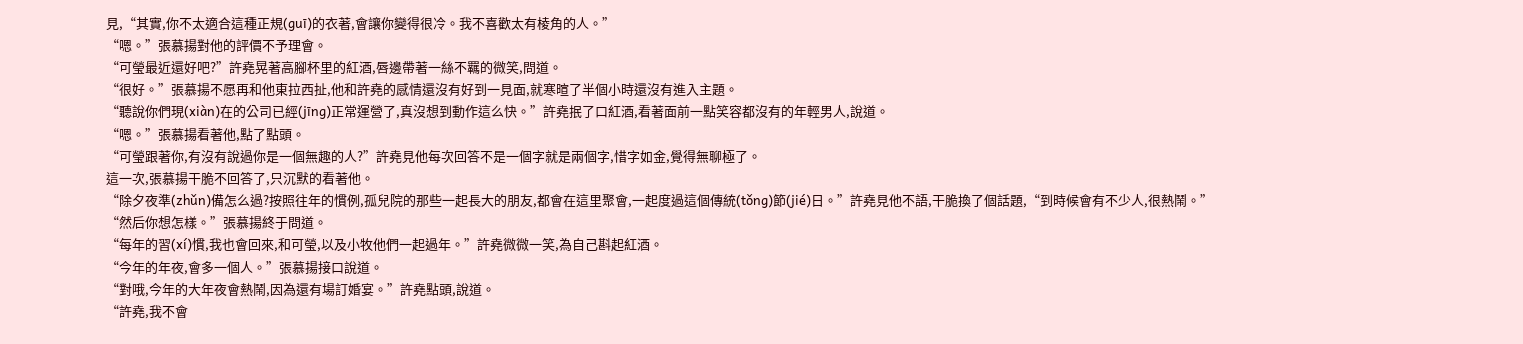見,“其實,你不太適合這種正規(guī)的衣著,會讓你變得很冷。我不喜歡太有棱角的人。”
“嗯。”張慕揚對他的評價不予理會。
“可瑩最近還好吧?”許堯晃著高腳杯里的紅酒,唇邊帶著一絲不羈的微笑,問道。
“很好。”張慕揚不愿再和他東拉西扯,他和許堯的感情還沒有好到一見面,就寒暄了半個小時還沒有進入主題。
“聽說你們現(xiàn)在的公司已經(jīng)正常運營了,真沒想到動作這么快。”許堯抿了口紅酒,看著面前一點笑容都沒有的年輕男人,說道。
“嗯。”張慕揚看著他,點了點頭。
“可瑩跟著你,有沒有說過你是一個無趣的人?”許堯見他每次回答不是一個字就是兩個字,惜字如金,覺得無聊極了。
這一次,張慕揚干脆不回答了,只沉默的看著他。
“除夕夜準(zhǔn)備怎么過?按照往年的慣例,孤兒院的那些一起長大的朋友,都會在這里聚會,一起度過這個傳統(tǒng)節(jié)日。”許堯見他不語,干脆換了個話題,“到時候會有不少人,很熱鬧。”
“然后你想怎樣。”張慕揚終于問道。
“每年的習(xí)慣,我也會回來,和可瑩,以及小牧他們一起過年。”許堯微微一笑,為自己斟起紅酒。
“今年的年夜,會多一個人。”張慕揚接口說道。
“對哦,今年的大年夜會熱鬧,因為還有場訂婚宴。”許堯點頭,說道。
“許堯,我不會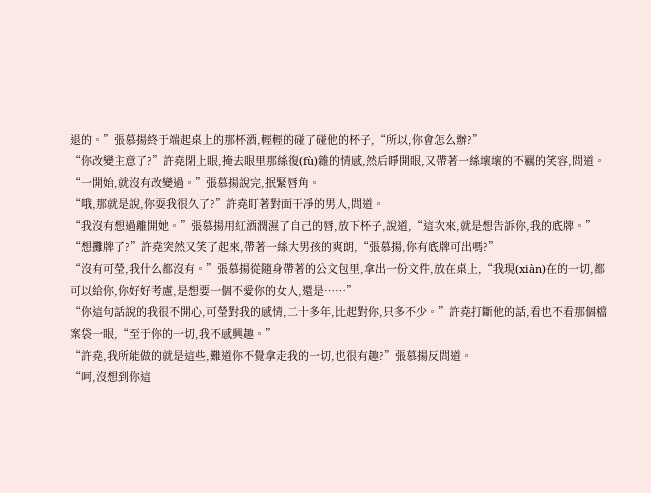退的。”張慕揚終于端起桌上的那杯酒,輕輕的碰了碰他的杯子,“所以,你會怎么辦?”
“你改變主意了?”許堯閉上眼,掩去眼里那絲復(fù)雜的情感,然后睜開眼,又帶著一絲壞壞的不羈的笑容,問道。
“一開始,就沒有改變過。”張慕揚說完,抿緊唇角。
“哦,那就是說,你耍我很久了?”許堯盯著對面干凈的男人,問道。
“我沒有想過離開她。”張慕揚用紅酒潤濕了自己的唇,放下杯子,說道,“這次來,就是想告訴你,我的底牌。”
“想攤牌了?”許堯突然又笑了起來,帶著一絲大男孩的爽朗,“張慕揚,你有底牌可出嗎?”
“沒有可瑩,我什么都沒有。”張慕揚從隨身帶著的公文包里,拿出一份文件,放在桌上,“我現(xiàn)在的一切,都可以給你,你好好考慮,是想要一個不愛你的女人,還是……”
“你這句話說的我很不開心,可瑩對我的感情,二十多年,比起對你,只多不少。”許堯打斷他的話,看也不看那個檔案袋一眼,“至于你的一切,我不感興趣。”
“許堯,我所能做的就是這些,難道你不覺拿走我的一切,也很有趣?”張慕揚反問道。
“呵,沒想到你這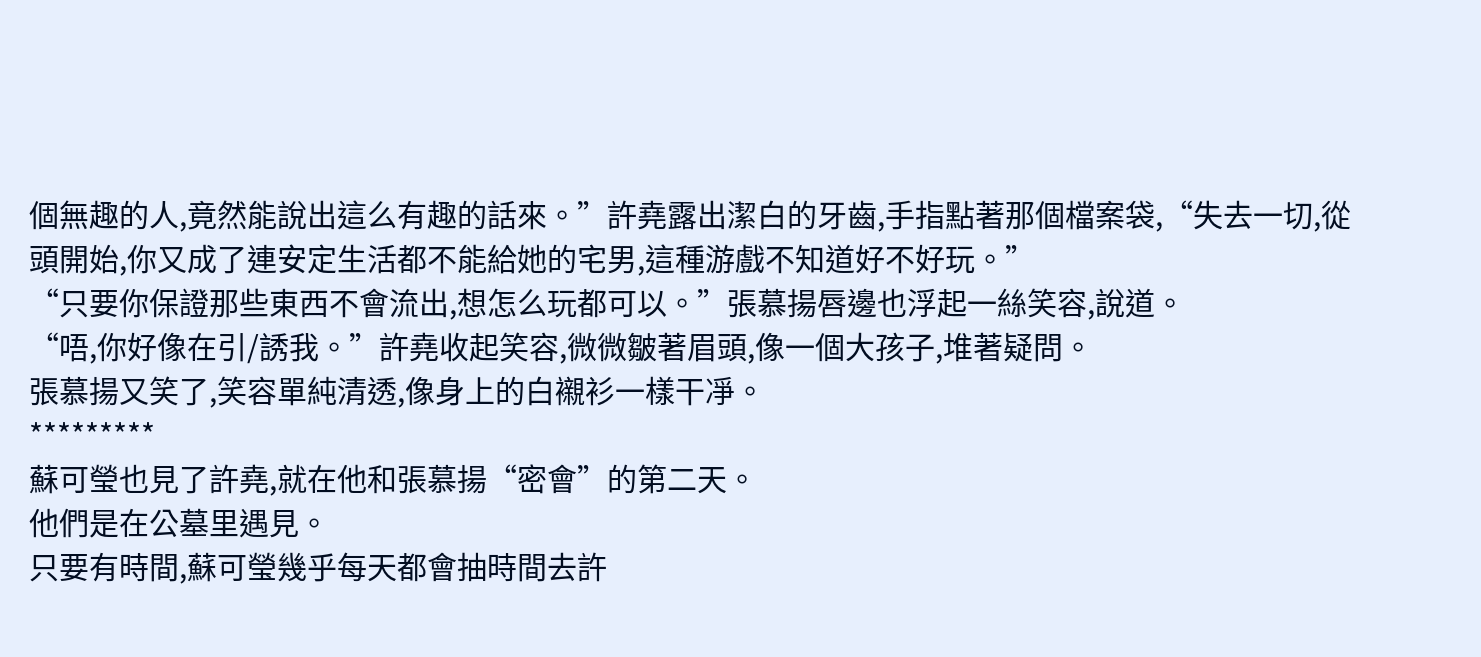個無趣的人,竟然能說出這么有趣的話來。”許堯露出潔白的牙齒,手指點著那個檔案袋,“失去一切,從頭開始,你又成了連安定生活都不能給她的宅男,這種游戲不知道好不好玩。”
“只要你保證那些東西不會流出,想怎么玩都可以。”張慕揚唇邊也浮起一絲笑容,說道。
“唔,你好像在引/誘我。”許堯收起笑容,微微皺著眉頭,像一個大孩子,堆著疑問。
張慕揚又笑了,笑容單純清透,像身上的白襯衫一樣干凈。
*********
蘇可瑩也見了許堯,就在他和張慕揚“密會”的第二天。
他們是在公墓里遇見。
只要有時間,蘇可瑩幾乎每天都會抽時間去許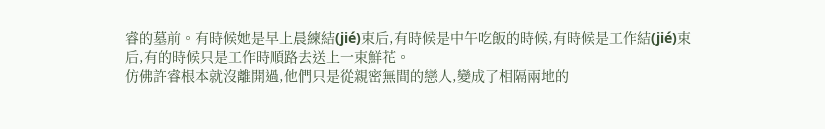睿的墓前。有時候她是早上晨練結(jié)束后,有時候是中午吃飯的時候,有時候是工作結(jié)束后,有的時候只是工作時順路去送上一束鮮花。
仿佛許睿根本就沒離開過,他們只是從親密無間的戀人,變成了相隔兩地的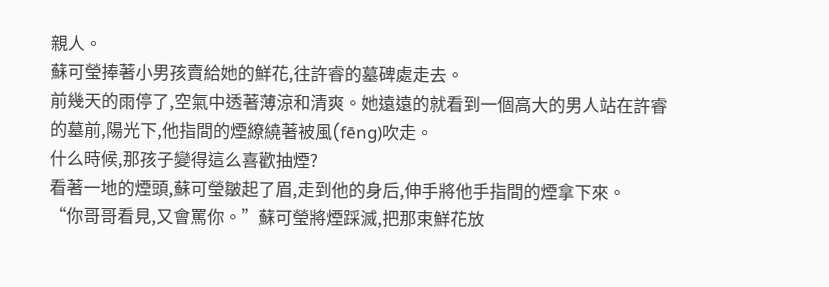親人。
蘇可瑩捧著小男孩賣給她的鮮花,往許睿的墓碑處走去。
前幾天的雨停了,空氣中透著薄涼和清爽。她遠遠的就看到一個高大的男人站在許睿的墓前,陽光下,他指間的煙繚繞著被風(fēng)吹走。
什么時候,那孩子變得這么喜歡抽煙?
看著一地的煙頭,蘇可瑩皺起了眉,走到他的身后,伸手將他手指間的煙拿下來。
“你哥哥看見,又會罵你。”蘇可瑩將煙踩滅,把那束鮮花放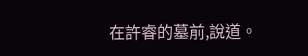在許睿的墓前,說道。